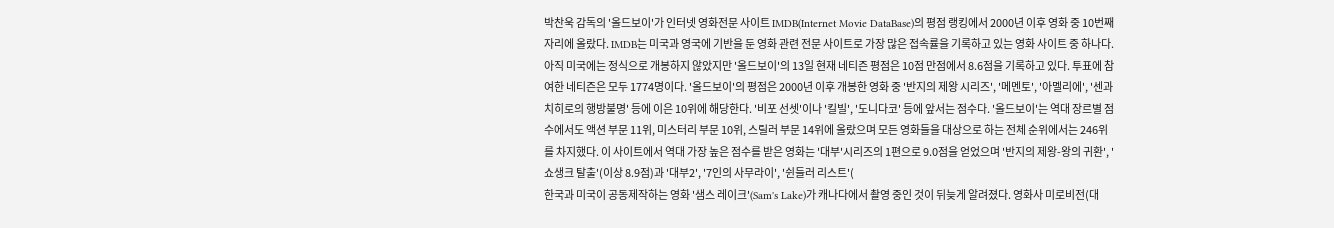박찬욱 감독의 '올드보이'가 인터넷 영화전문 사이트 IMDB(Internet Movie DataBase)의 평점 랭킹에서 2000년 이후 영화 중 10번째 자리에 올랐다. IMDB는 미국과 영국에 기반을 둔 영화 관련 전문 사이트로 가장 많은 접속률을 기록하고 있는 영화 사이트 중 하나다. 아직 미국에는 정식으로 개봉하지 않았지만 '올드보이'의 13일 현재 네티즌 평점은 10점 만점에서 8.6점을 기록하고 있다. 투표에 참여한 네티즌은 모두 1774명이다. '올드보이'의 평점은 2000년 이후 개봉한 영화 중 '반지의 제왕 시리즈', '메멘토', '아멜리에', '센과 치히로의 행방불명' 등에 이은 10위에 해당한다. '비포 선셋'이나 '킬빌', '도니다코' 등에 앞서는 점수다. '올드보이'는 역대 장르별 점수에서도 액션 부문 11위, 미스터리 부문 10위, 스릴러 부문 14위에 올랐으며 모든 영화들을 대상으로 하는 전체 순위에서는 246위를 차지했다. 이 사이트에서 역대 가장 높은 점수를 받은 영화는 '대부'시리즈의 1편으로 9.0점을 얻었으며 '반지의 제왕-왕의 귀환', '쇼생크 탈출'(이상 8.9점)과 '대부2', '7인의 사무라이', '쉰들러 리스트'(
한국과 미국이 공동제작하는 영화 '샘스 레이크'(Sam's Lake)가 캐나다에서 촬영 중인 것이 뒤늦게 알려졌다. 영화사 미로비전(대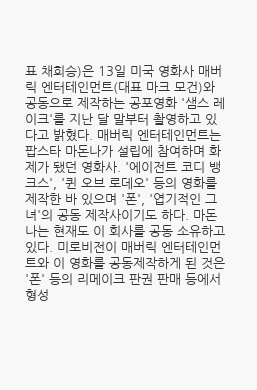표 채희승)은 13일 미국 영화사 매버릭 엔터테인먼트(대표 마크 모건)와 공동으로 제작하는 공포영화 '샘스 레이크'를 지난 달 말부터 촬영하고 있다고 밝혔다. 매버릭 엔터테인먼트는 팝스타 마돈나가 설립에 참여하며 화제가 됐던 영화사. '에이전트 코디 뱅크스', '퀸 오브 로데오' 등의 영화를 제작한 바 있으며 '폰', '엽기적인 그녀'의 공동 제작사이기도 하다. 마돈나는 현재도 이 회사를 공동 소유하고 있다. 미로비전이 매버릭 엔터테인먼트와 이 영화를 공동제작하게 된 것은 '폰' 등의 리메이크 판권 판매 등에서 형성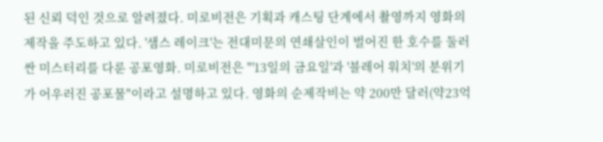된 신뢰 덕인 것으로 알려졌다. 미로비전은 기획과 캐스팅 단계에서 촬영까지 영화의 제작을 주도하고 있다. '샘스 레이크'는 전대미문의 연쇄살인이 벌어진 한 호수를 둘러싼 미스터리를 다룬 공포영화. 미로비전은 "'13일의 금요일'과 '블레어 워치'의 분위기가 어우러진 공포물"이라고 설명하고 있다. 영화의 순제작비는 약 200만 달러(약23억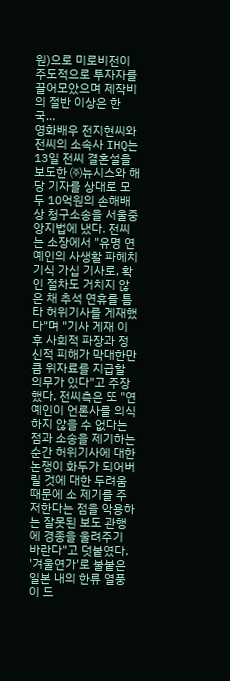원)으로 미로비전이 주도적으로 투자자를 끌어모았으며 제작비의 절반 이상은 한국…
영화배우 전지현씨와 전씨의 소속사 IHQ는 13일 전씨 결혼설을 보도한 ㈜뉴시스와 해당 기자를 상대로 모두 10억원의 손해배상 청구소송을 서울중앙지법에 냈다. 전씨는 소장에서 "유명 연예인의 사생활 파헤치기식 가십 기사로, 확인 절차도 거치지 않은 채 추석 연휴를 틈타 허위기사를 게재했다"며 "기사 게재 이후 사회적 파장과 정신적 피해가 막대한만큼 위자료를 지급할 의무가 있다"고 주장했다. 전씨측은 또 "연예인이 언론사를 의식하지 않을 수 없다는 점과 소송을 제기하는 순간 허위기사에 대한 논쟁이 화두가 되어버릴 것에 대한 두려움 때문에 소 제기를 주저한다는 점을 악용하는 잘못된 보도 관행에 경종을 울려주기 바란다"고 덧붙였다.
'겨울연가'로 불붙은 일본 내의 한류 열풍이 드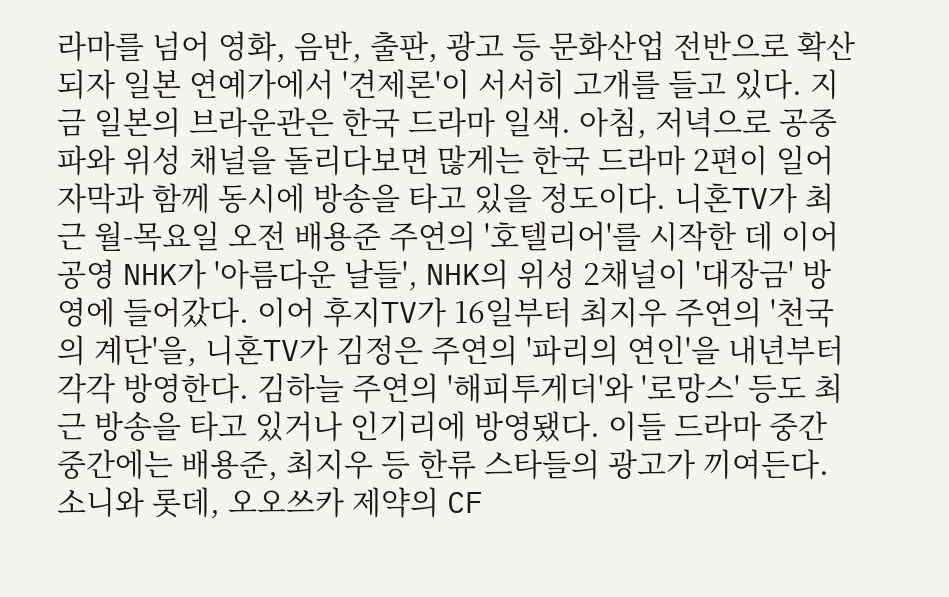라마를 넘어 영화, 음반, 출판, 광고 등 문화산업 전반으로 확산되자 일본 연예가에서 '견제론'이 서서히 고개를 들고 있다. 지금 일본의 브라운관은 한국 드라마 일색. 아침, 저녁으로 공중파와 위성 채널을 돌리다보면 많게는 한국 드라마 2편이 일어 자막과 함께 동시에 방송을 타고 있을 정도이다. 니혼TV가 최근 월-목요일 오전 배용준 주연의 '호텔리어'를 시작한 데 이어 공영 NHK가 '아름다운 날들', NHK의 위성 2채널이 '대장금' 방영에 들어갔다. 이어 후지TV가 16일부터 최지우 주연의 '천국의 계단'을, 니혼TV가 김정은 주연의 '파리의 연인'을 내년부터 각각 방영한다. 김하늘 주연의 '해피투게더'와 '로망스' 등도 최근 방송을 타고 있거나 인기리에 방영됐다. 이들 드라마 중간 중간에는 배용준, 최지우 등 한류 스타들의 광고가 끼여든다. 소니와 롯데, 오오쓰카 제약의 CF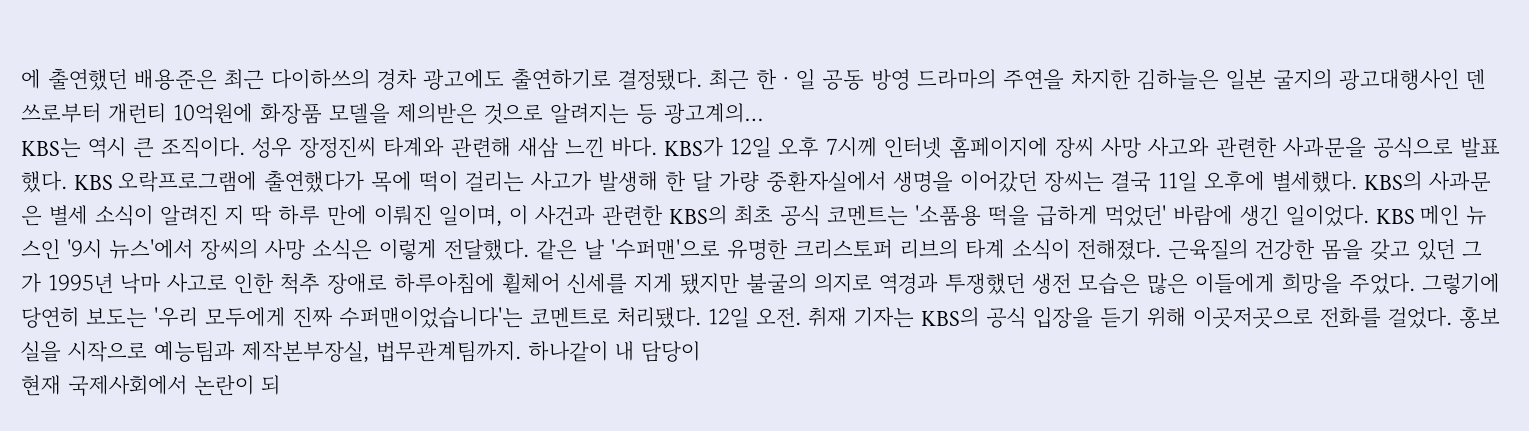에 출연했던 배용준은 최근 다이하쓰의 경차 광고에도 출연하기로 결정됐다. 최근 한ㆍ일 공동 방영 드라마의 주연을 차지한 김하늘은 일본 굴지의 광고대행사인 덴쓰로부터 개런티 10억원에 화장품 모델을 제의받은 것으로 알려지는 등 광고계의…
KBS는 역시 큰 조직이다. 성우 장정진씨 타계와 관련해 새삼 느낀 바다. KBS가 12일 오후 7시께 인터넷 홈페이지에 장씨 사망 사고와 관련한 사과문을 공식으로 발표했다. KBS 오락프로그램에 출연했다가 목에 떡이 걸리는 사고가 발생해 한 달 가량 중환자실에서 생명을 이어갔던 장씨는 결국 11일 오후에 별세했다. KBS의 사과문은 별세 소식이 알려진 지 딱 하루 만에 이뤄진 일이며, 이 사건과 관련한 KBS의 최초 공식 코멘트는 '소품용 떡을 급하게 먹었던' 바람에 생긴 일이었다. KBS 메인 뉴스인 '9시 뉴스'에서 장씨의 사망 소식은 이렇게 전달했다. 같은 날 '수퍼맨'으로 유명한 크리스토퍼 리브의 타계 소식이 전해졌다. 근육질의 건강한 몸을 갖고 있던 그가 1995년 낙마 사고로 인한 척추 장애로 하루아침에 휠체어 신세를 지게 됐지만 불굴의 의지로 역경과 투쟁했던 생전 모습은 많은 이들에게 희망을 주었다. 그렇기에 당연히 보도는 '우리 모두에게 진짜 수퍼맨이었습니다'는 코멘트로 처리됐다. 12일 오전. 취재 기자는 KBS의 공식 입장을 듣기 위해 이곳저곳으로 전화를 걸었다. 홍보실을 시작으로 예능팀과 제작본부장실, 법무관계팀까지. 하나같이 내 담당이
현재 국제사회에서 논란이 되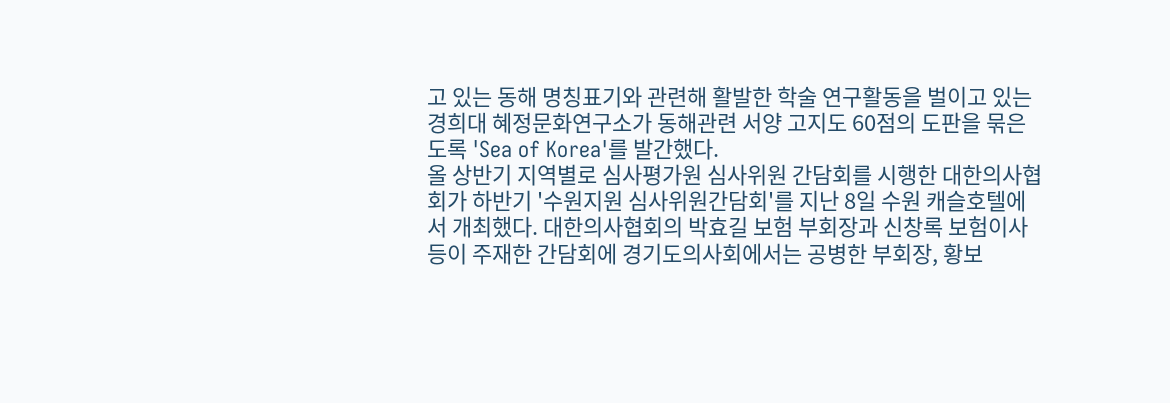고 있는 동해 명칭표기와 관련해 활발한 학술 연구활동을 벌이고 있는 경희대 혜정문화연구소가 동해관련 서양 고지도 60점의 도판을 묶은 도록 'Sea of Korea'를 발간했다.
올 상반기 지역별로 심사평가원 심사위원 간담회를 시행한 대한의사협회가 하반기 '수원지원 심사위원간담회'를 지난 8일 수원 캐슬호텔에서 개최했다. 대한의사협회의 박효길 보험 부회장과 신창록 보험이사 등이 주재한 간담회에 경기도의사회에서는 공병한 부회장, 황보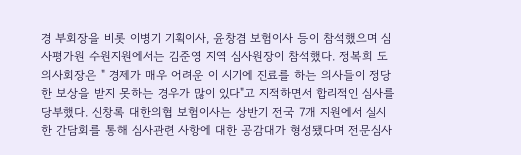경 부회장을 비롯 이병기 기획이사, 윤창겸 보험이사 등이 참석했으며 심사평가원 수원지원에서는 김준영 지역 심사원장이 참석했다. 정복희 도의사회장은 " 경제가 매우 어려운 이 시기에 진료를 하는 의사들이 정당한 보상을 받지 못하는 경우가 많이 있다"고 지적하면서 합리적인 심사를 당부했다. 신창록 대한의협 보험이사는 상반기 전국 7개 지원에서 실시한 간담회를 통해 심사관련 사항에 대한 공감대가 형성됐다며 전문심사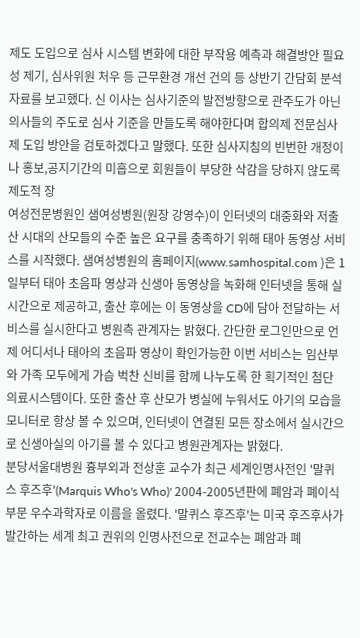제도 도입으로 심사 시스템 변화에 대한 부작용 예측과 해결방안 필요성 제기, 심사위원 처우 등 근무환경 개선 건의 등 상반기 간담회 분석자료를 보고했다. 신 이사는 심사기준의 발전방향으로 관주도가 아닌 의사들의 주도로 심사 기준을 만들도록 해야한다며 합의제 전문심사제 도입 방안을 검토하겠다고 말했다. 또한 심사지침의 빈번한 개정이나 홍보,공지기간의 미흡으로 회원들이 부당한 삭감을 당하지 않도록 제도적 장
여성전문병원인 샘여성병원(원장 강영수)이 인터넷의 대중화와 저출산 시대의 산모들의 수준 높은 요구를 충족하기 위해 태아 동영상 서비스를 시작했다. 샘여성병원의 홈페이지(www.samhospital.com )은 1일부터 태아 초음파 영상과 신생아 동영상을 녹화해 인터넷을 통해 실시간으로 제공하고, 출산 후에는 이 동영상을 CD에 담아 전달하는 서비스를 실시한다고 병원측 관계자는 밝혔다. 간단한 로그인만으로 언제 어디서나 태아의 초음파 영상이 확인가능한 이번 서비스는 임산부와 가족 모두에게 가슴 벅찬 신비를 함께 나누도록 한 획기적인 첨단 의료시스템이다. 또한 출산 후 산모가 병실에 누워서도 아기의 모습을 모니터로 항상 볼 수 있으며, 인터넷이 연결된 모든 장소에서 실시간으로 신생아실의 아기를 볼 수 있다고 병원관계자는 밝혔다.
분당서울대병원 흉부외과 전상훈 교수가 최근 세계인명사전인 '말퀴스 후즈후'(Marquis Who's Who)' 2004-2005년판에 폐암과 폐이식 부문 우수과학자로 이름을 올렸다. '말퀴스 후즈후'는 미국 후즈후사가 발간하는 세계 최고 권위의 인명사전으로 전교수는 폐암과 폐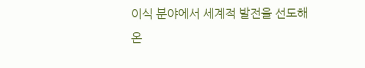이식 분야에서 세계적 발전을 선도해 온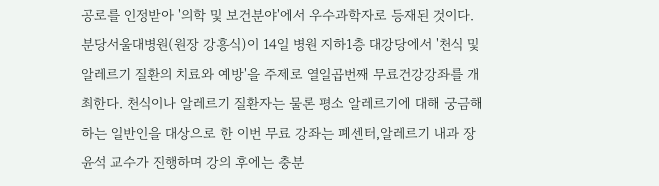공로를 인정받아 '의학 및 보건분야'에서 우수과학자로 등재된 것이다.
분당서울대병원(원장 강흥식)이 14일 병원 지하1층 대강당에서 '천식 및 알레르기 질환의 치료와 예방'을 주제로 열일곱번째 무료건강강좌를 개최한다. 천식이나 알레르기 질환자는 물론 평소 알레르기에 대해 궁금해하는 일반인을 대상으로 한 이번 무료 강좌는 폐센터,알레르기 내과 장윤석 교수가 진행하며 강의 후에는 충분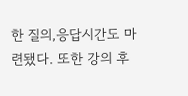한 질의,응답시간도 마련됐다. 또한 강의 후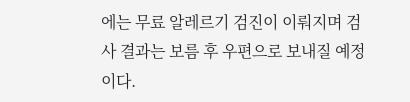에는 무료 알레르기 검진이 이뤄지며 검사 결과는 보름 후 우편으로 보내질 예정이다.